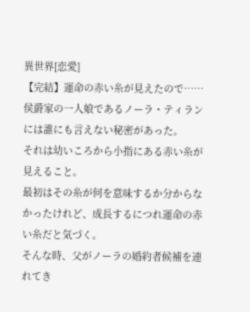異世界[恋愛]
【完結】運命の赤い糸が見えたので……
侯爵家の一人娘であるノーラ・ティランには誰にも言えない秘密があった。
それは幼いころから小指にある赤い糸が見えること。
最初はその糸が何を意味するか分からなかったけれど、成長するにつれ運命の赤い糸だと気づく。
そんな時、父がノーラの婚約者候補を連れてき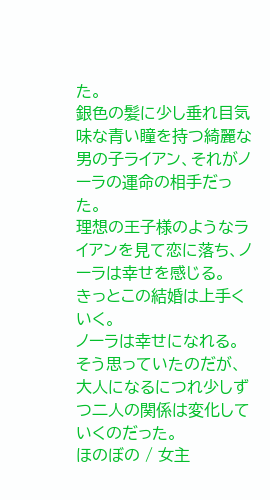た。
銀色の髪に少し垂れ目気味な青い瞳を持つ綺麗な男の子ライアン、それがノーラの運命の相手だった。
理想の王子様のようなライアンを見て恋に落ち、ノーラは幸せを感じる。
きっとこの結婚は上手くいく。
ノーラは幸せになれる。
そう思っていたのだが、大人になるにつれ少しずつ二人の関係は変化していくのだった。
ほのぼの / 女主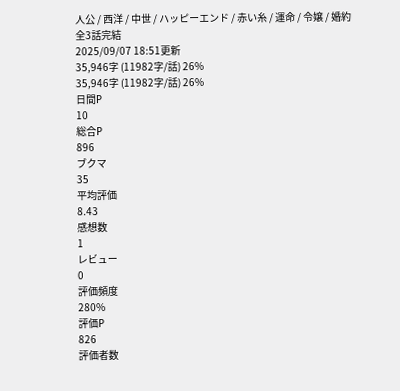人公 / 西洋 / 中世 / ハッピーエンド / 赤い糸 / 運命 / 令嬢 / 婚約
全3話完結
2025/09/07 18:51更新
35,946字 (11982字/話) 26%
35,946字 (11982字/話) 26%
日間P
10
総合P
896
ブクマ
35
平均評価
8.43
感想数
1
レビュー
0
評価頻度
280%
評価P
826
評価者数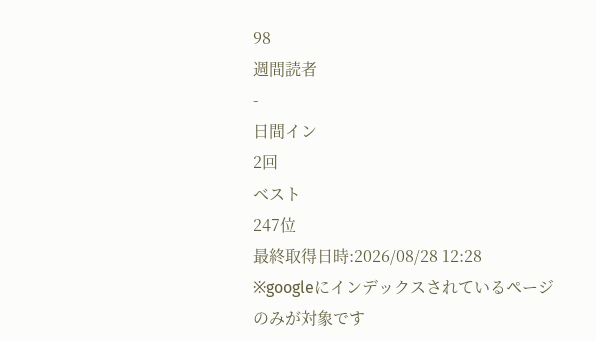98
週間読者
-
日間イン
2回
ベスト
247位
最終取得日時:2026/08/28 12:28
※googleにインデックスされているページのみが対象です